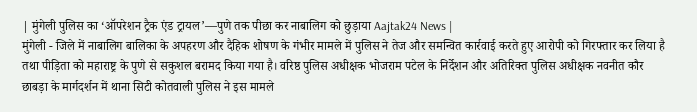| मुंगेली पुलिस का ‘ऑपरेशन ट्रैक एंड ट्रायल’—पुणे तक पीछा कर नाबालिग को छुड़ाया Aajtak24 News |
मुंगेली - जिले में नाबालिग बालिका के अपहरण और दैहिक शोषण के गंभीर मामले में पुलिस ने तेज और समन्वित कार्रवाई करते हुए आरोपी को गिरफ्तार कर लिया है तथा पीड़िता को महाराष्ट्र के पुणे से सकुशल बरामद किया गया है। वरिष्ठ पुलिस अधीक्षक भोजराम पटेल के निर्देशन और अतिरिक्त पुलिस अधीक्षक नवनीत कौर छाबड़ा के मार्गदर्शन में थाना सिटी कोतवाली पुलिस ने इस मामले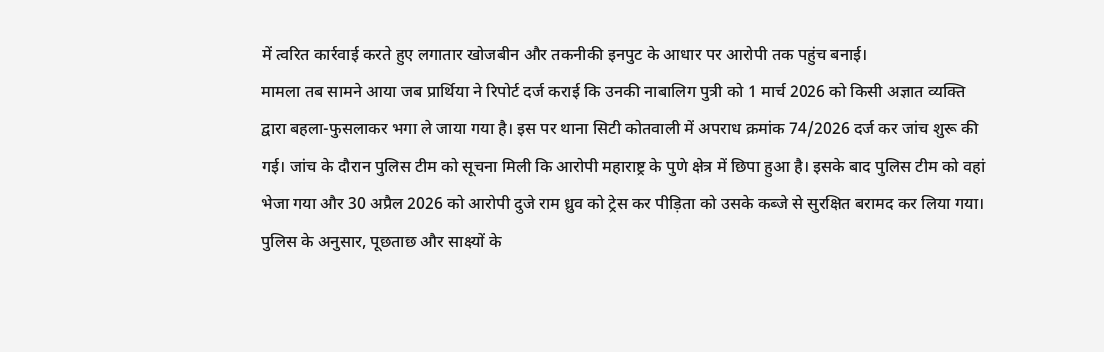में त्वरित कार्रवाई करते हुए लगातार खोजबीन और तकनीकी इनपुट के आधार पर आरोपी तक पहुंच बनाई।
मामला तब सामने आया जब प्रार्थिया ने रिपोर्ट दर्ज कराई कि उनकी नाबालिग पुत्री को 1 मार्च 2026 को किसी अज्ञात व्यक्ति द्वारा बहला-फुसलाकर भगा ले जाया गया है। इस पर थाना सिटी कोतवाली में अपराध क्रमांक 74/2026 दर्ज कर जांच शुरू की गई। जांच के दौरान पुलिस टीम को सूचना मिली कि आरोपी महाराष्ट्र के पुणे क्षेत्र में छिपा हुआ है। इसके बाद पुलिस टीम को वहां भेजा गया और 30 अप्रैल 2026 को आरोपी दुजे राम ध्रुव को ट्रेस कर पीड़िता को उसके कब्जे से सुरक्षित बरामद कर लिया गया।
पुलिस के अनुसार, पूछताछ और साक्ष्यों के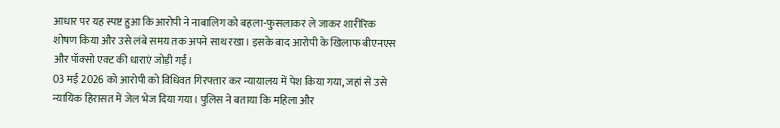आधार पर यह स्पष्ट हुआ कि आरोपी ने नाबालिग को बहला-फुसलाकर ले जाकर शारीरिक शोषण किया और उसे लंबे समय तक अपने साथ रखा। इसके बाद आरोपी के खिलाफ बीएनएस और पॉक्सो एक्ट की धाराएं जोड़ी गईं।
03 मई 2026 को आरोपी को विधिवत गिरफ्तार कर न्यायालय में पेश किया गया, जहां से उसे न्यायिक हिरासत में जेल भेज दिया गया। पुलिस ने बताया कि महिला और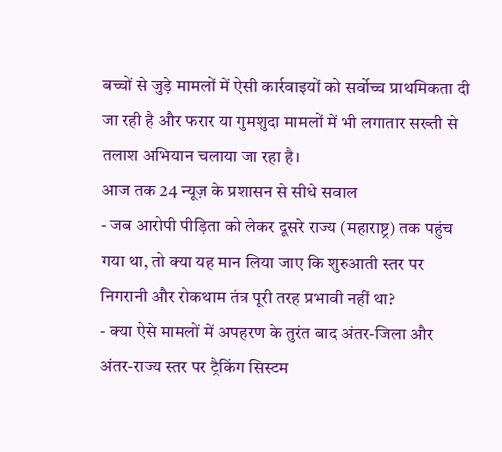बच्चों से जुड़े मामलों में ऐसी कार्रवाइयों को सर्वोच्च प्राथमिकता दी जा रही है और फरार या गुमशुदा मामलों में भी लगातार सख्ती से तलाश अभियान चलाया जा रहा है।
आज तक 24 न्यूज़ के प्रशासन से सीधे सवाल
- जब आरोपी पीड़िता को लेकर दूसरे राज्य (महाराष्ट्र) तक पहुंच गया था, तो क्या यह मान लिया जाए कि शुरुआती स्तर पर निगरानी और रोकथाम तंत्र पूरी तरह प्रभावी नहीं था?
- क्या ऐसे मामलों में अपहरण के तुरंत बाद अंतर-जिला और अंतर-राज्य स्तर पर ट्रैकिंग सिस्टम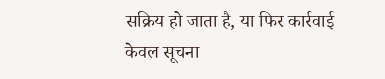सक्रिय हो जाता है, या फिर कार्रवाई केवल सूचना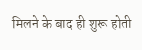मिलने के बाद ही शुरू होती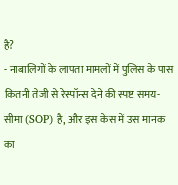है?
- नाबालिगों के लापता मामलों में पुलिस के पास कितनी तेजी से रेस्पॉन्स देने की स्पष्ट समय-सीमा (SOP) है, और इस केस में उस मानक का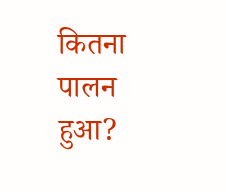कितना पालन हुआ?